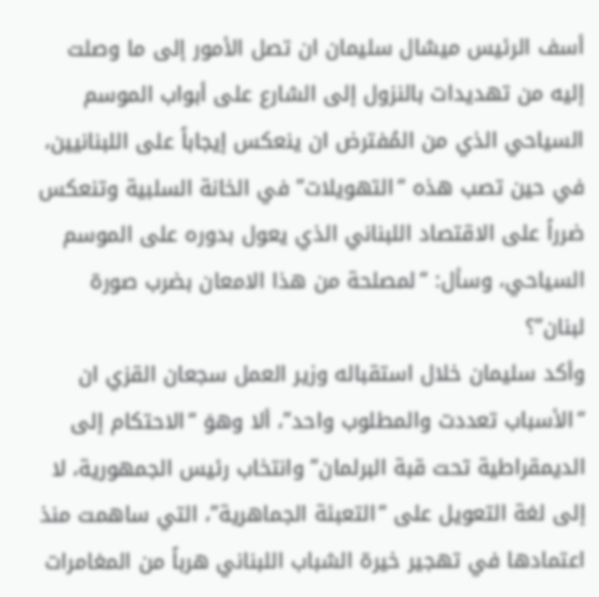أسف الرئيس ميشال سليمان ان تصل الأمور إلى ما وصلت إليه من تهديدات بالنزول إلى الشارع على أبواب الموسم السياحي الذي من المُفترض ان ينعكس إيجاباً على اللبنانيين، في حين تصب هذه “التهويلات” في الخانة السلبية وتنعكس ضرراً على الاقتصاد اللبناني الذي يعول بدوره على الموسم السياحي، وسأل: “لمصلحة من هذا الامعان بضرب صورة لبنان”؟
وأكد سليمان خلال استقباله وزير العمل سجعان القزي ان “الأسباب تعددت والمطلوب واحد”، ألا وهوَ “الاحتكام إلى الديمقراطية تحت قبة البرلمان” وانتخاب رئيس الجمهورية، لا إلى لغة التعويل على “التعبئة الجماهرية”، التي ساهمت منذ اعتمادها في تهجير خيرة الشباب اللبناني هرباً من المغامرات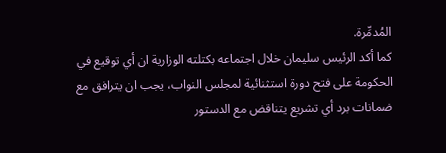المُدمِّرة.
كما أكد الرئيس سليمان خلال اجتماعه بكتلته الوزارية ان أي توقيع في الحكومة على فتح دورة استثنائية لمجلس النواب، يجب ان يترافق مع ضمانات برد أي تشريع يتناقض مع الدستور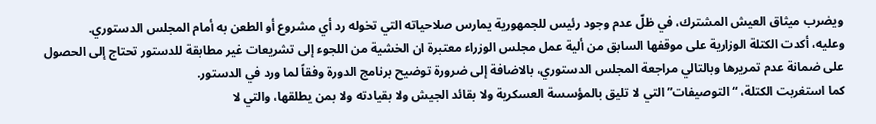ويضرب ميثاق العيش المشترك، في ظلّ عدم وجود رئيس للجمهورية يمارس صلاحياته التي تخوله رد أي مشروع أو الطعن به أمام المجلس الدستوري.
وعليه، أكدت الكتلة الوزارية على موقفها السابق من ألية عمل مجلس الوزراء معتبرة ان الخشية من اللجوء إلى تشريعات غير مطابقة للدستور تحتاج إلى الحصول على ضمانة عدم تمريرها وبالتالي مراجعة المجلس الدستوري، بالاضافة إلى ضرورة توضيح برنامج الدورة وفقاً لما ورد في الدستور.
كما استغربت الكتلة، “التوصيفات” التي لا تليق بالمؤسسة العسكرية ولا بقائد الجيش ولا بقيادته ولا بمن يطلقها، والتي لا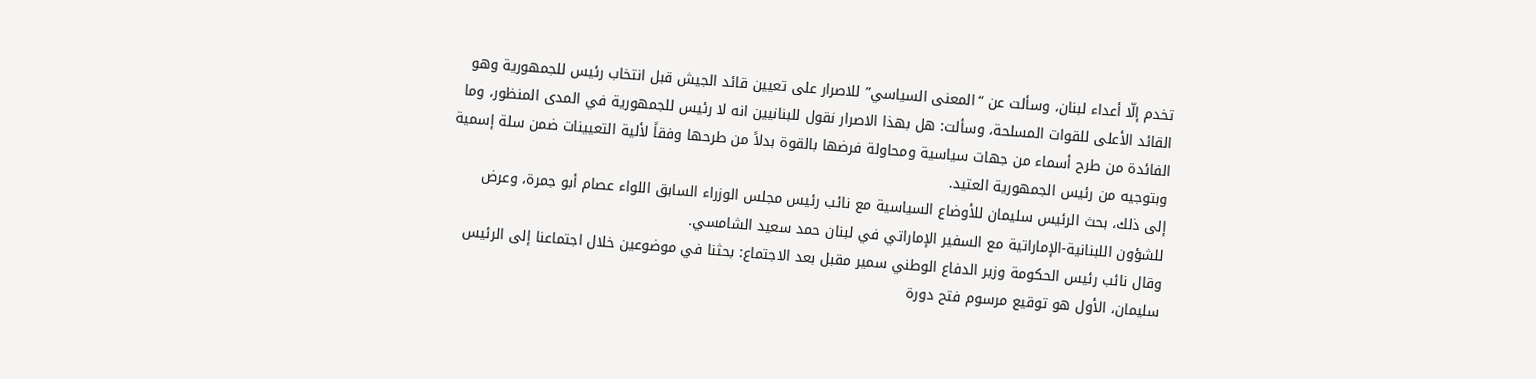تخدم إلّا أعداء لبنان، وسألت عن “المعنى السياسي” للاصرار على تعيين قائد الجيش قبل انتخاب رئيس للجمهورية وهو القائد الأعلى للقوات المسلحة، وسألت: هل بهذا الاصرار نقول للبنانيين انه لا رئيس للجمهورية في المدى المنظور، وما الفائدة من طرح أسماء من جهات سياسية ومحاولة فرضها بالقوة بدلاً من طرحها وفقاً لألية التعيينات ضمن سلة إسمية وبتوجيه من رئيس الجمهورية العتيد.
إلى ذلك، بحث الرئيس سليمان للأوضاع السياسية مع نائب رئيس مجلس الوزراء السابق اللواء عصام أبو جمرة، وعرض للشؤون اللبنانية-الإماراتية مع السفير الإماراتي في لبنان حمد سعيد الشامسي.
وقال نائب رئيس الحكومة وزير الدفاع الوطني سمير مقبل بعد الاجتماع: بحثنا في موضوعين خلال اجتماعنا إلى الرئيس سليمان، الأول هو توقيع مرسوم فتح دورة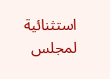استثنائية لمجلس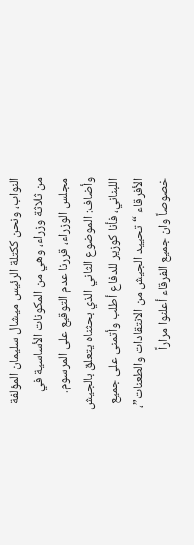النواب، ونحن ككتلة الرئيس ميشال سليمان المؤلفة من ثلاثة وزراء، وهي من المكونات الأساسية في مجلس الوزراء، قررنا عدم التوقيع على المرسوم.
وأضاف: الموضوع الثاني الذي بحثناه يتعلق بالجيش اللبناني، فأنا كوزير للدفاع أطلب وأتمنى على جميع الأفرقاء “تحييد الجيش من الانتقادات والطعنات”، خصوصاً وان جميع الفرقاء أعلنوا مراراً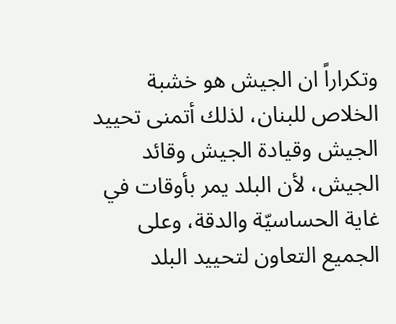وتكراراً ان الجيش هو خشبة الخلاص للبنان، لذلك أتمنى تحييد الجيش وقيادة الجيش وقائد الجيش، لأن البلد يمر بأوقات في غاية الحساسيّة والدقة، وعلى الجميع التعاون لتحييد البلد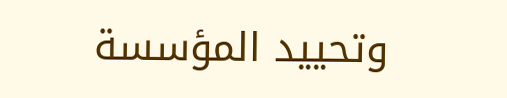وتحييد المؤسسة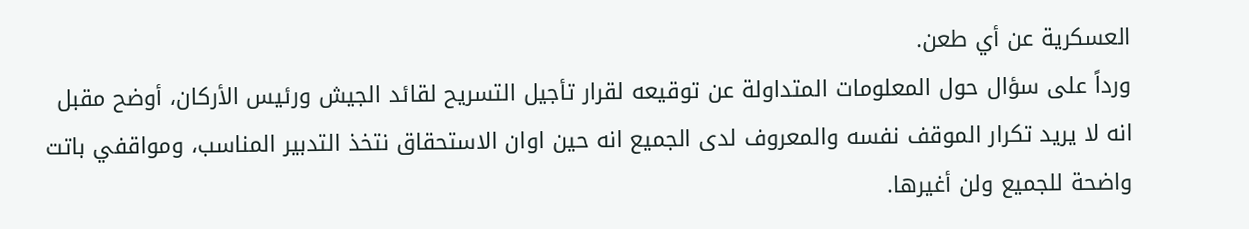العسكرية عن أي طعن.
ورداً على سؤال حول المعلومات المتداولة عن توقيعه لقرار تأجيل التسريح لقائد الجيش ورئيس الأركان، أوضح مقبل انه لا يريد تكرار الموقف نفسه والمعروف لدى الجميع انه حين اوان الاستحقاق نتخذ التدبير المناسب، ومواقفي باتت واضحة للجميع ولن أغيرها.